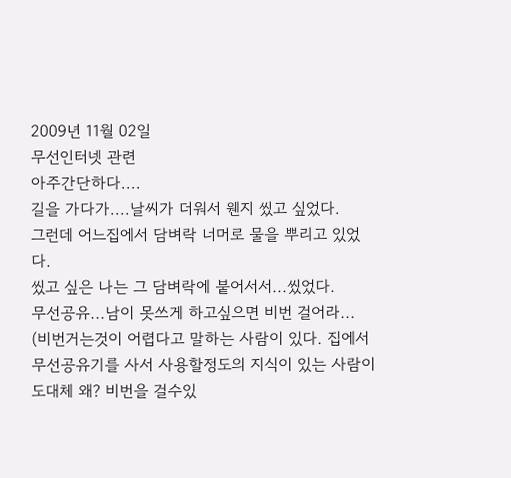2009년 11월 02일
무선인터넷 관련
아주간단하다....
길을 가다가....날씨가 더워서 웬지 씼고 싶었다.
그런데 어느집에서 담벼락 너머로 물을 뿌리고 있었다.
씼고 싶은 나는 그 담벼락에 붙어서서...씼었다.
무선공유...남이 못쓰게 하고싶으면 비번 걸어라...
(비번거는것이 어렵다고 말하는 사람이 있다. 집에서 무선공유기를 사서 사용할정도의 지식이 있는 사람이 도대체 왜? 비번을 걸수있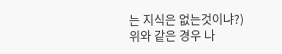는 지식은 없는것이냐?)
위와 같은 경우 나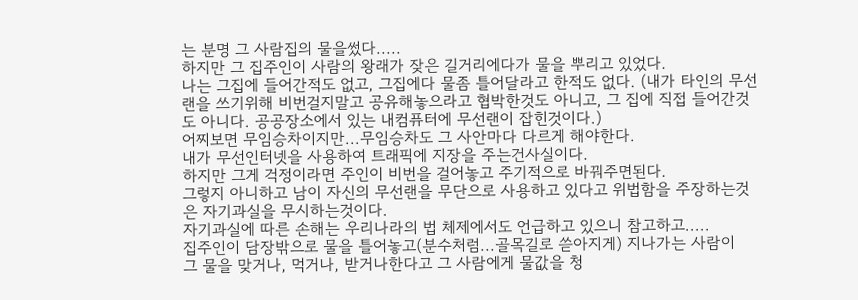는 분명 그 사람집의 물을썼다.....
하지만 그 집주인이 사람의 왕래가 잦은 길거리에다가 물을 뿌리고 있었다.
나는 그집에 들어간적도 없고, 그집에다 물좀 틀어달라고 한적도 없다. (내가 타인의 무선랜을 쓰기위해 비번걸지말고 공유해놓으라고 협박한것도 아니고, 그 집에 직접 들어간것도 아니다. 공공장소에서 있는 내컴퓨터에 무선랜이 잡힌것이다.)
어찌보면 무임승차이지만...무임승차도 그 사안마다 다르게 해야한다.
내가 무선인터넷을 사용하여 트래픽에 지장을 주는건사실이다.
하지만 그게 걱정이라면 주인이 비번을 걸어놓고 주기적으로 바꿔주면된다.
그렇지 아니하고 남이 자신의 무선랜을 무단으로 사용하고 있다고 위법함을 주장하는것은 자기과실을 무시하는것이다.
자기과실에 따른 손해는 우리나라의 법 체제에서도 언급하고 있으니 참고하고.....
집주인이 담장밖으로 물을 틀어놓고(분수처럼...골목길로 쓷아지게) 지나가는 사람이
그 물을 맞거나, 먹거나, 받거나한다고 그 사람에게 물값을 청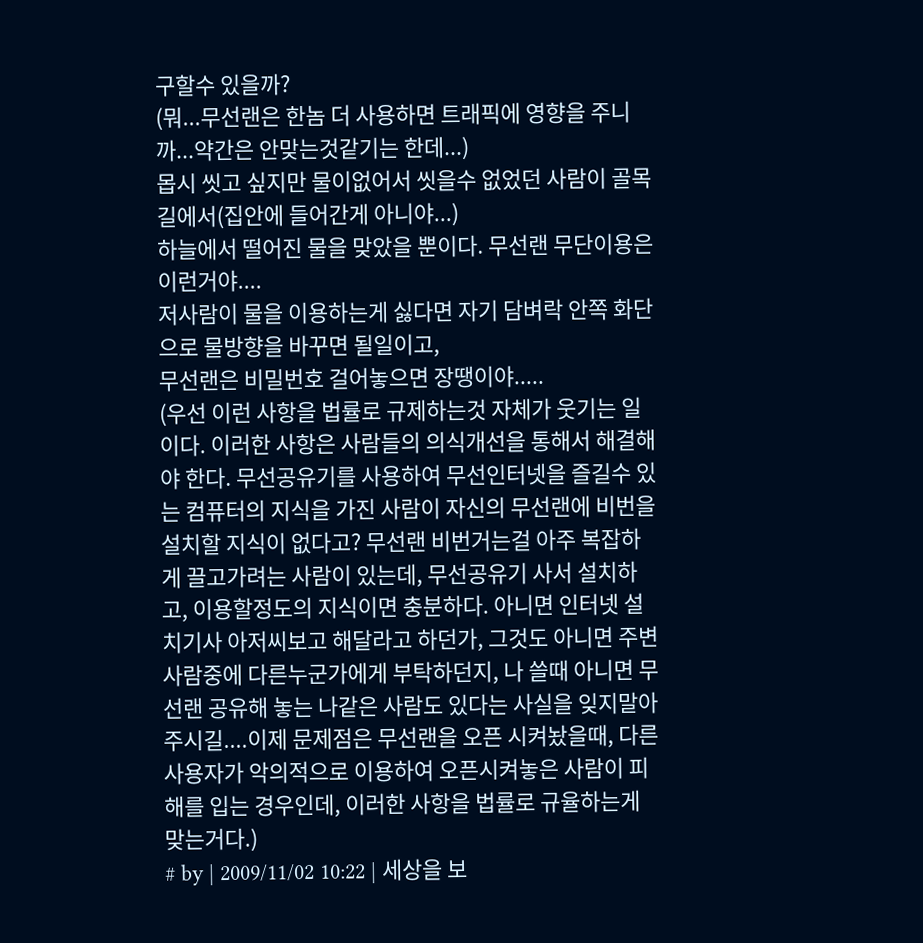구할수 있을까?
(뭐...무선랜은 한놈 더 사용하면 트래픽에 영향을 주니까...약간은 안맞는것같기는 한데...)
몹시 씻고 싶지만 물이없어서 씻을수 없었던 사람이 골목길에서(집안에 들어간게 아니야...)
하늘에서 떨어진 물을 맞았을 뿐이다. 무선랜 무단이용은 이런거야....
저사람이 물을 이용하는게 싫다면 자기 담벼락 안쪽 화단으로 물방향을 바꾸면 될일이고,
무선랜은 비밀번호 걸어놓으면 장땡이야.....
(우선 이런 사항을 법률로 규제하는것 자체가 웃기는 일이다. 이러한 사항은 사람들의 의식개선을 통해서 해결해야 한다. 무선공유기를 사용하여 무선인터넷을 즐길수 있는 컴퓨터의 지식을 가진 사람이 자신의 무선랜에 비번을 설치할 지식이 없다고? 무선랜 비번거는걸 아주 복잡하게 끌고가려는 사람이 있는데, 무선공유기 사서 설치하고, 이용할정도의 지식이면 충분하다. 아니면 인터넷 설치기사 아저씨보고 해달라고 하던가, 그것도 아니면 주변사람중에 다른누군가에게 부탁하던지, 나 쓸때 아니면 무선랜 공유해 놓는 나같은 사람도 있다는 사실을 잊지말아주시길....이제 문제점은 무선랜을 오픈 시켜놨을때, 다른 사용자가 악의적으로 이용하여 오픈시켜놓은 사람이 피해를 입는 경우인데, 이러한 사항을 법률로 규율하는게 맞는거다.)
# by | 2009/11/02 10:22 | 세상을 보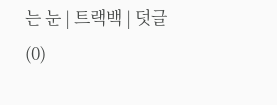는 눈 | 트랙백 | 덧글(0)